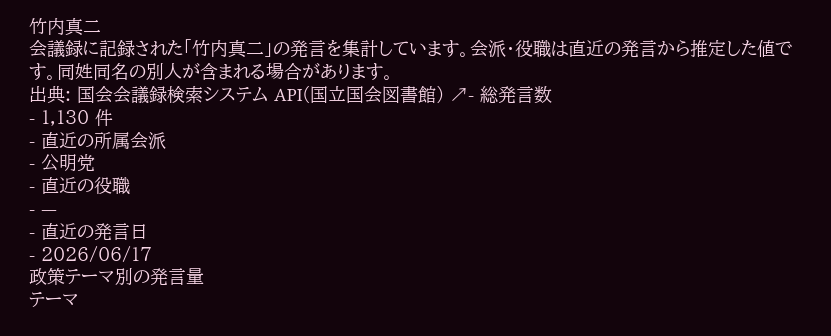竹内真二
会議録に記録された「竹内真二」の発言を集計しています。会派・役職は直近の発言から推定した値です。同姓同名の別人が含まれる場合があります。
出典: 国会会議録検索システム API(国立国会図書館) ↗- 総発言数
- 1,130 件
- 直近の所属会派
- 公明党
- 直近の役職
- —
- 直近の発言日
- 2026/06/17
政策テーマ別の発言量
テーマ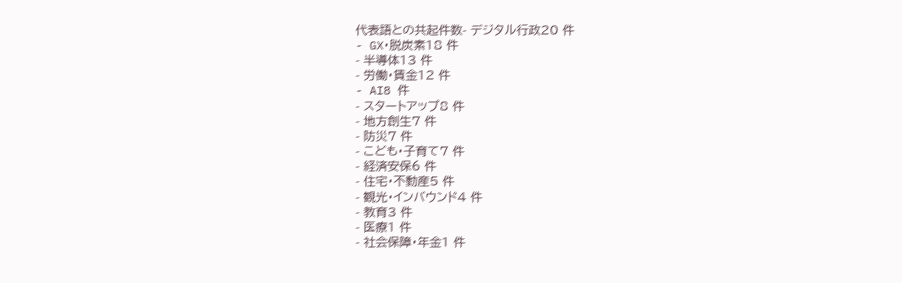代表語との共起件数- デジタル行政20 件
- GX・脱炭素18 件
- 半導体13 件
- 労働・賃金12 件
- AI8 件
- スタートアップ8 件
- 地方創生7 件
- 防災7 件
- こども・子育て7 件
- 経済安保6 件
- 住宅・不動産5 件
- 観光・インバウンド4 件
- 教育3 件
- 医療1 件
- 社会保障・年金1 件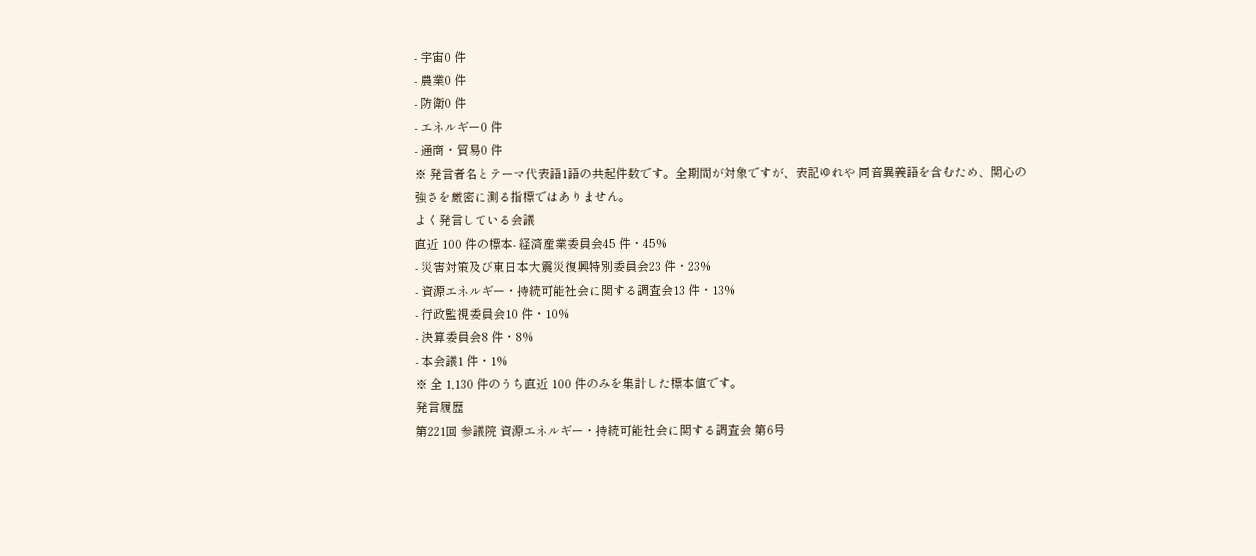- 宇宙0 件
- 農業0 件
- 防衛0 件
- エネルギー0 件
- 通商・貿易0 件
※ 発言者名とテーマ代表語1語の共起件数です。全期間が対象ですが、表記ゆれや 同音異義語を含むため、関心の強さを厳密に測る指標ではありません。
よく発言している会議
直近 100 件の標本- 経済産業委員会45 件・45%
- 災害対策及び東日本大震災復興特別委員会23 件・23%
- 資源エネルギー・持続可能社会に関する調査会13 件・13%
- 行政監視委員会10 件・10%
- 決算委員会8 件・8%
- 本会議1 件・1%
※ 全 1,130 件のうち直近 100 件のみを集計した標本値です。
発言履歴
第221回 参議院 資源エネルギー・持続可能社会に関する調査会 第6号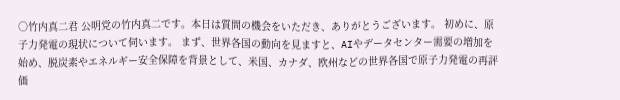○竹内真二君 公明党の竹内真二です。本日は質問の機会をいただき、ありがとうございます。 初めに、原子力発電の現状について伺います。 まず、世界各国の動向を見ますと、AIやデータセンター需要の増加を始め、脱炭素やエネルギー安全保障を背景として、米国、カナダ、欧州などの世界各国で原子力発電の再評価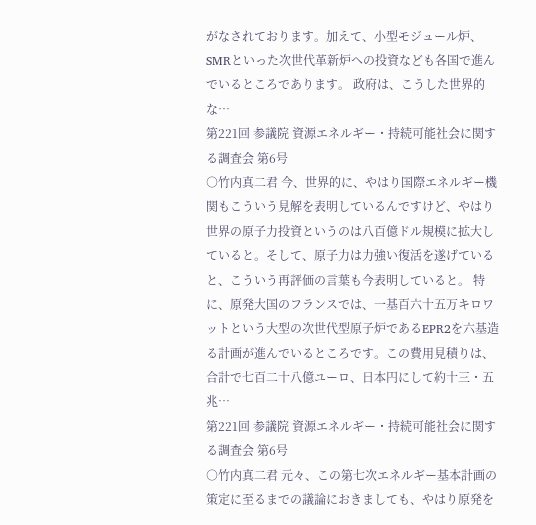がなされております。加えて、小型モジュール炉、SMRといった次世代革新炉への投資なども各国で進んでいるところであります。 政府は、こうした世界的な…
第221回 参議院 資源エネルギー・持続可能社会に関する調査会 第6号
○竹内真二君 今、世界的に、やはり国際エネルギー機関もこういう見解を表明しているんですけど、やはり世界の原子力投資というのは八百億ドル規模に拡大していると。そして、原子力は力強い復活を遂げていると、こういう再評価の言葉も今表明していると。 特に、原発大国のフランスでは、一基百六十五万キロワットという大型の次世代型原子炉であるEPR2を六基造る計画が進んでいるところです。この費用見積りは、合計で七百二十八億ユーロ、日本円にして約十三・五兆…
第221回 参議院 資源エネルギー・持続可能社会に関する調査会 第6号
○竹内真二君 元々、この第七次エネルギー基本計画の策定に至るまでの議論におきましても、やはり原発を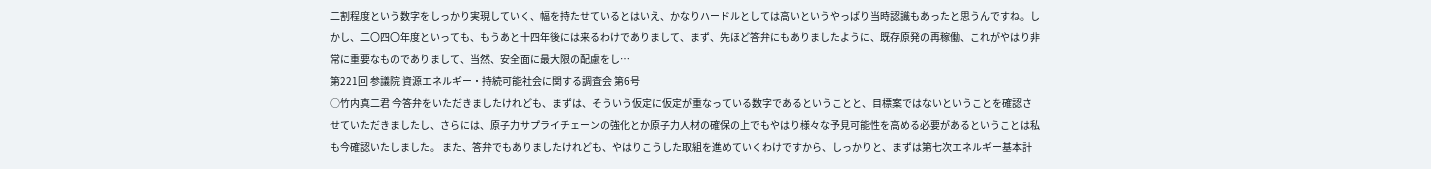二割程度という数字をしっかり実現していく、幅を持たせているとはいえ、かなりハードルとしては高いというやっぱり当時認識もあったと思うんですね。しかし、二〇四〇年度といっても、もうあと十四年後には来るわけでありまして、まず、先ほど答弁にもありましたように、既存原発の再稼働、これがやはり非常に重要なものでありまして、当然、安全面に最大限の配慮をし…
第221回 参議院 資源エネルギー・持続可能社会に関する調査会 第6号
○竹内真二君 今答弁をいただきましたけれども、まずは、そういう仮定に仮定が重なっている数字であるということと、目標案ではないということを確認させていただきましたし、さらには、原子力サプライチェーンの強化とか原子力人材の確保の上でもやはり様々な予見可能性を高める必要があるということは私も今確認いたしました。 また、答弁でもありましたけれども、やはりこうした取組を進めていくわけですから、しっかりと、まずは第七次エネルギー基本計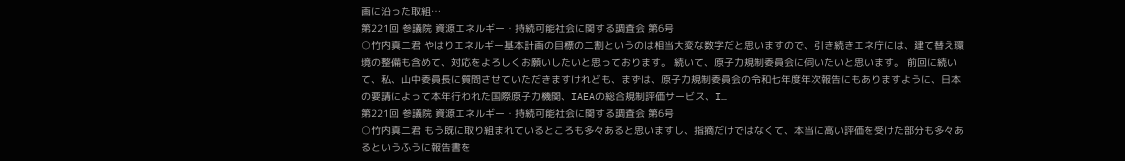画に沿った取組…
第221回 参議院 資源エネルギー・持続可能社会に関する調査会 第6号
○竹内真二君 やはりエネルギー基本計画の目標の二割というのは相当大変な数字だと思いますので、引き続きエネ庁には、建て替え環境の整備も含めて、対応をよろしくお願いしたいと思っております。 続いて、原子力規制委員会に伺いたいと思います。 前回に続いて、私、山中委員長に質問させていただきますけれども、まずは、原子力規制委員会の令和七年度年次報告にもありますように、日本の要請によって本年行われた国際原子力機関、IAEAの総合規制評価サービス、I…
第221回 参議院 資源エネルギー・持続可能社会に関する調査会 第6号
○竹内真二君 もう既に取り組まれているところも多々あると思いますし、指摘だけではなくて、本当に高い評価を受けた部分も多々あるというふうに報告書を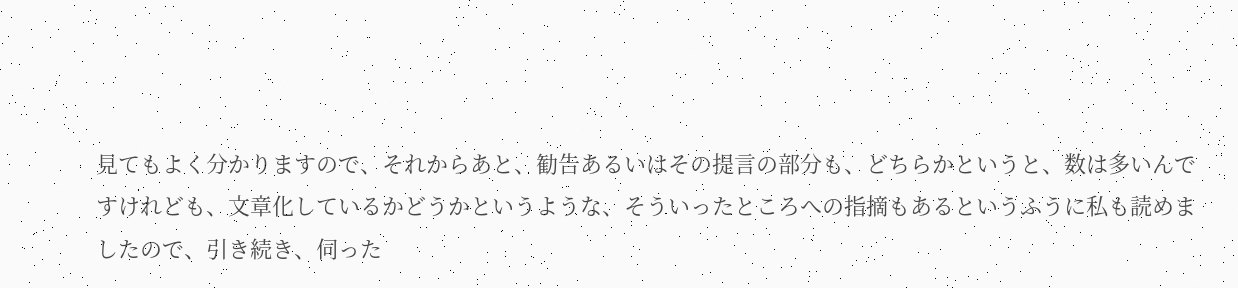見てもよく分かりますので、それからあと、勧告あるいはその提言の部分も、どちらかというと、数は多いんですけれども、文章化しているかどうかというような、そういったところへの指摘もあるというふうに私も読めましたので、引き続き、伺った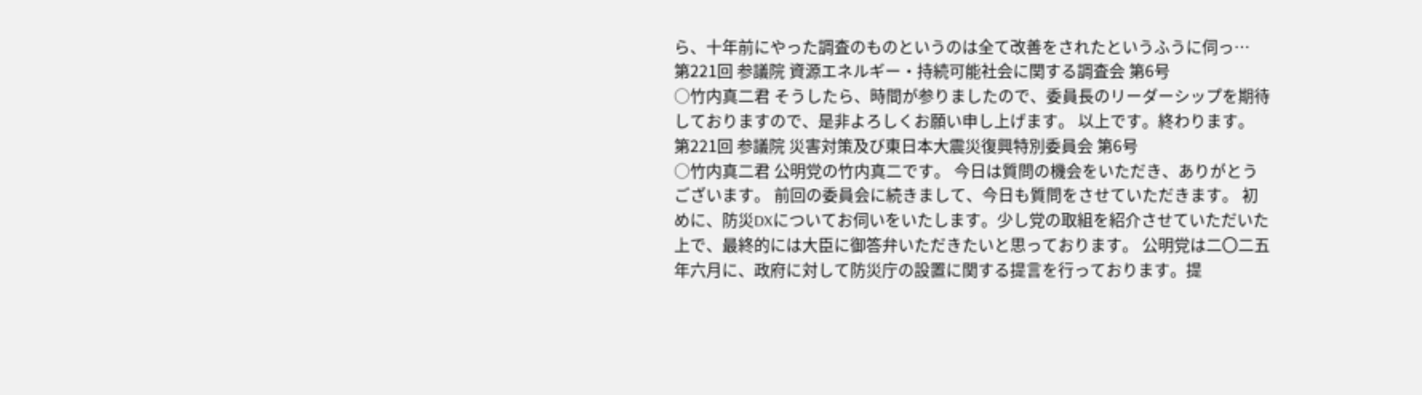ら、十年前にやった調査のものというのは全て改善をされたというふうに伺っ…
第221回 参議院 資源エネルギー・持続可能社会に関する調査会 第6号
○竹内真二君 そうしたら、時間が参りましたので、委員長のリーダーシップを期待しておりますので、是非よろしくお願い申し上げます。 以上です。終わります。
第221回 参議院 災害対策及び東日本大震災復興特別委員会 第6号
○竹内真二君 公明党の竹内真二です。 今日は質問の機会をいただき、ありがとうございます。 前回の委員会に続きまして、今日も質問をさせていただきます。 初めに、防災DXについてお伺いをいたします。少し党の取組を紹介させていただいた上で、最終的には大臣に御答弁いただきたいと思っております。 公明党は二〇二五年六月に、政府に対して防災庁の設置に関する提言を行っております。提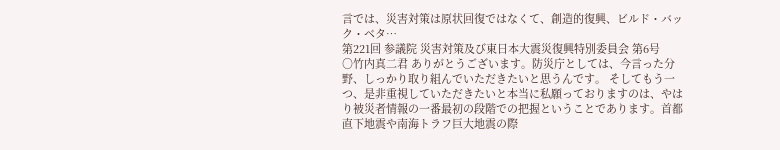言では、災害対策は原状回復ではなくて、創造的復興、ビルド・バック・ベタ…
第221回 参議院 災害対策及び東日本大震災復興特別委員会 第6号
○竹内真二君 ありがとうございます。防災庁としては、今言った分野、しっかり取り組んでいただきたいと思うんです。 そしてもう一つ、是非重視していただきたいと本当に私願っておりますのは、やはり被災者情報の一番最初の段階での把握ということであります。首都直下地震や南海トラフ巨大地震の際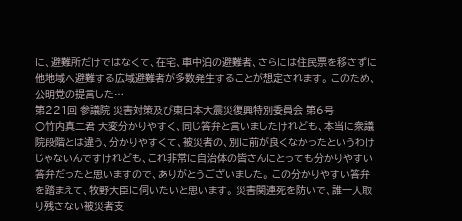に、避難所だけではなくて、在宅、車中泊の避難者、さらには住民票を移さずに他地域へ避難する広域避難者が多数発生することが想定されます。 このため、公明党の提言した…
第221回 参議院 災害対策及び東日本大震災復興特別委員会 第6号
○竹内真二君 大変分かりやすく、同じ答弁と言いましたけれども、本当に衆議院段階とは違う、分かりやすくて、被災者の、別に前が良くなかったというわけじゃないんですけれども、これ非常に自治体の皆さんにとっても分かりやすい答弁だったと思いますので、ありがとうございました。 この分かりやすい答弁を踏まえて、牧野大臣に伺いたいと思います。 災害関連死を防いで、誰一人取り残さない被災者支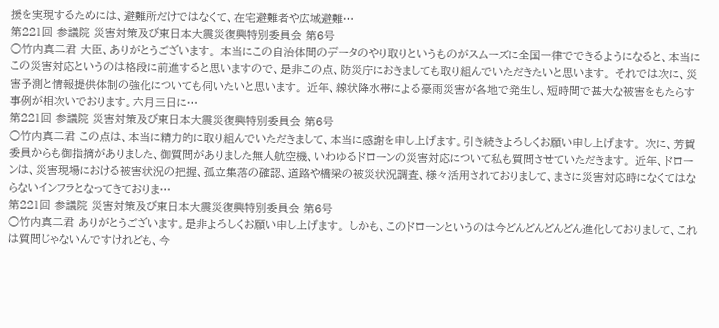援を実現するためには、避難所だけではなくて、在宅避難者や広域避難…
第221回 参議院 災害対策及び東日本大震災復興特別委員会 第6号
○竹内真二君 大臣、ありがとうございます。 本当にこの自治体間のデータのやり取りというものがスムーズに全国一律でできるようになると、本当にこの災害対応というのは格段に前進すると思いますので、是非この点、防災庁におきましても取り組んでいただきたいと思います。 それでは次に、災害予測と情報提供体制の強化についても伺いたいと思います。 近年、線状降水帯による豪雨災害が各地で発生し、短時間で甚大な被害をもたらす事例が相次いでおります。六月三日に…
第221回 参議院 災害対策及び東日本大震災復興特別委員会 第6号
○竹内真二君 この点は、本当に精力的に取り組んでいただきまして、本当に感謝を申し上げます。引き続きよろしくお願い申し上げます。 次に、芳賀委員からも御指摘がありました、御質問がありました無人航空機、いわゆるドローンの災害対応について私も質問させていただきます。 近年、ドローンは、災害現場における被害状況の把握、孤立集落の確認、道路や橋梁の被災状況調査、様々活用されておりまして、まさに災害対応時になくてはならないインフラとなってきておりま…
第221回 参議院 災害対策及び東日本大震災復興特別委員会 第6号
○竹内真二君 ありがとうございます。是非よろしくお願い申し上げます。 しかも、このドローンというのは今どんどんどんどん進化しておりまして、これは質問じゃないんですけれども、今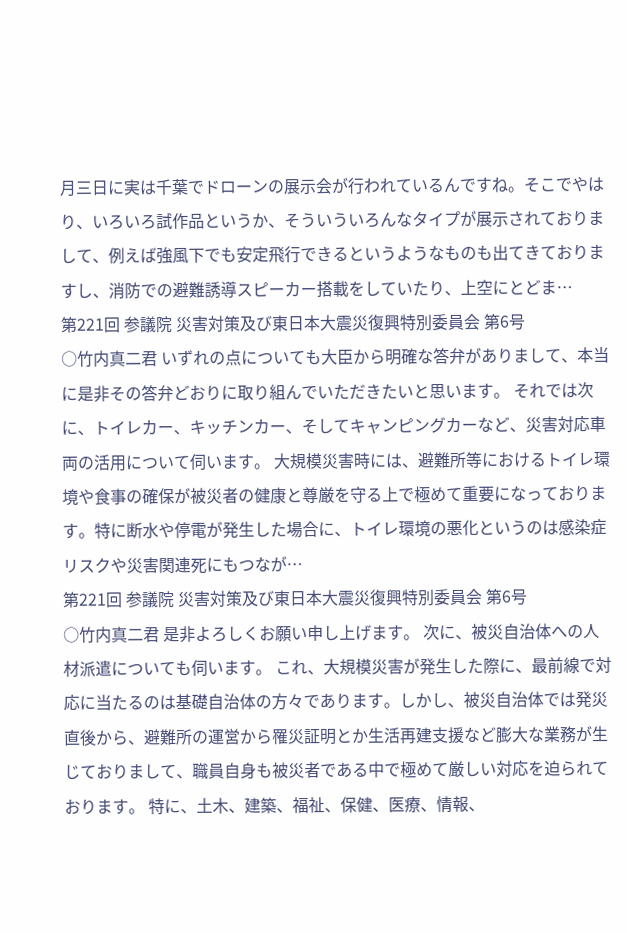月三日に実は千葉でドローンの展示会が行われているんですね。そこでやはり、いろいろ試作品というか、そういういろんなタイプが展示されておりまして、例えば強風下でも安定飛行できるというようなものも出てきておりますし、消防での避難誘導スピーカー搭載をしていたり、上空にとどま…
第221回 参議院 災害対策及び東日本大震災復興特別委員会 第6号
○竹内真二君 いずれの点についても大臣から明確な答弁がありまして、本当に是非その答弁どおりに取り組んでいただきたいと思います。 それでは次に、トイレカー、キッチンカー、そしてキャンピングカーなど、災害対応車両の活用について伺います。 大規模災害時には、避難所等におけるトイレ環境や食事の確保が被災者の健康と尊厳を守る上で極めて重要になっております。特に断水や停電が発生した場合に、トイレ環境の悪化というのは感染症リスクや災害関連死にもつなが…
第221回 参議院 災害対策及び東日本大震災復興特別委員会 第6号
○竹内真二君 是非よろしくお願い申し上げます。 次に、被災自治体への人材派遣についても伺います。 これ、大規模災害が発生した際に、最前線で対応に当たるのは基礎自治体の方々であります。しかし、被災自治体では発災直後から、避難所の運営から罹災証明とか生活再建支援など膨大な業務が生じておりまして、職員自身も被災者である中で極めて厳しい対応を迫られております。 特に、土木、建築、福祉、保健、医療、情報、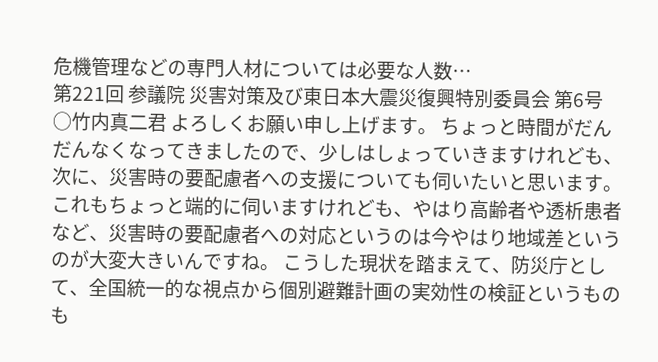危機管理などの専門人材については必要な人数…
第221回 参議院 災害対策及び東日本大震災復興特別委員会 第6号
○竹内真二君 よろしくお願い申し上げます。 ちょっと時間がだんだんなくなってきましたので、少しはしょっていきますけれども、次に、災害時の要配慮者への支援についても伺いたいと思います。 これもちょっと端的に伺いますけれども、やはり高齢者や透析患者など、災害時の要配慮者への対応というのは今やはり地域差というのが大変大きいんですね。 こうした現状を踏まえて、防災庁として、全国統一的な視点から個別避難計画の実効性の検証というものも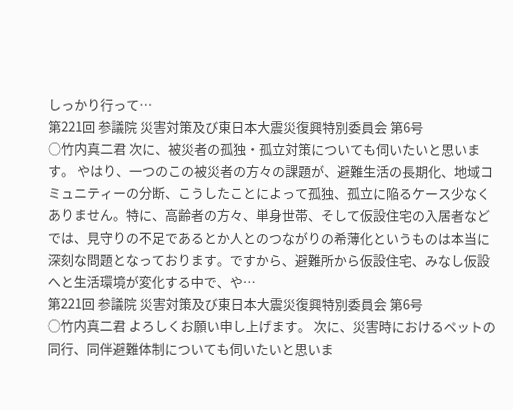しっかり行って…
第221回 参議院 災害対策及び東日本大震災復興特別委員会 第6号
○竹内真二君 次に、被災者の孤独・孤立対策についても伺いたいと思います。 やはり、一つのこの被災者の方々の課題が、避難生活の長期化、地域コミュニティーの分断、こうしたことによって孤独、孤立に陥るケース少なくありません。特に、高齢者の方々、単身世帯、そして仮設住宅の入居者などでは、見守りの不足であるとか人とのつながりの希薄化というものは本当に深刻な問題となっております。ですから、避難所から仮設住宅、みなし仮設へと生活環境が変化する中で、や…
第221回 参議院 災害対策及び東日本大震災復興特別委員会 第6号
○竹内真二君 よろしくお願い申し上げます。 次に、災害時におけるペットの同行、同伴避難体制についても伺いたいと思いま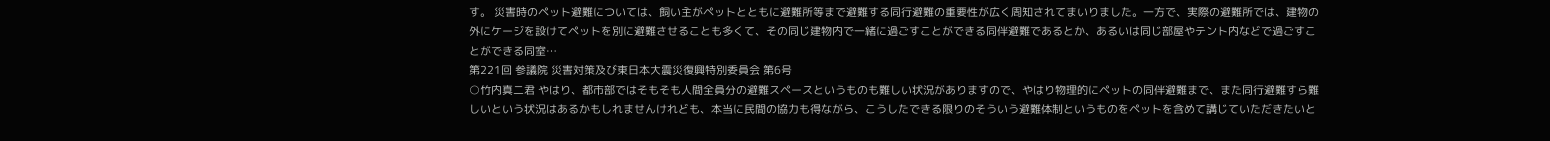す。 災害時のペット避難については、飼い主がペットとともに避難所等まで避難する同行避難の重要性が広く周知されてまいりました。一方で、実際の避難所では、建物の外にケージを設けてペットを別に避難させることも多くて、その同じ建物内で一緒に過ごすことができる同伴避難であるとか、あるいは同じ部屋やテント内などで過ごすことができる同室…
第221回 参議院 災害対策及び東日本大震災復興特別委員会 第6号
○竹内真二君 やはり、都市部ではそもそも人間全員分の避難スペースというものも難しい状況がありますので、やはり物理的にペットの同伴避難まで、また同行避難すら難しいという状況はあるかもしれませんけれども、本当に民間の協力も得ながら、こうしたできる限りのそういう避難体制というものをペットを含めて講じていただきたいと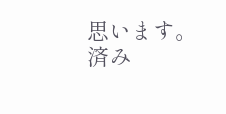思います。 済み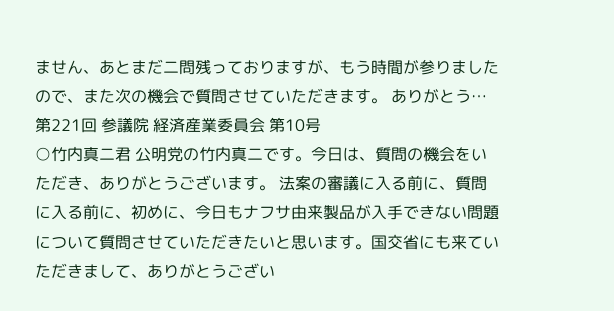ません、あとまだ二問残っておりますが、もう時間が参りましたので、また次の機会で質問させていただきます。 ありがとう…
第221回 参議院 経済産業委員会 第10号
○竹内真二君 公明党の竹内真二です。今日は、質問の機会をいただき、ありがとうございます。 法案の審議に入る前に、質問に入る前に、初めに、今日もナフサ由来製品が入手できない問題について質問させていただきたいと思います。国交省にも来ていただきまして、ありがとうござい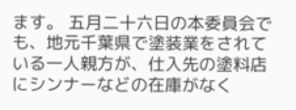ます。 五月二十六日の本委員会でも、地元千葉県で塗装業をされている一人親方が、仕入先の塗料店にシンナーなどの在庫がなく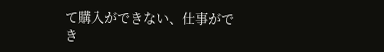て購入ができない、仕事ができ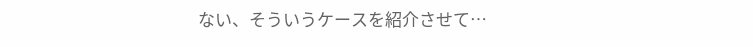ない、そういうケースを紹介させて…